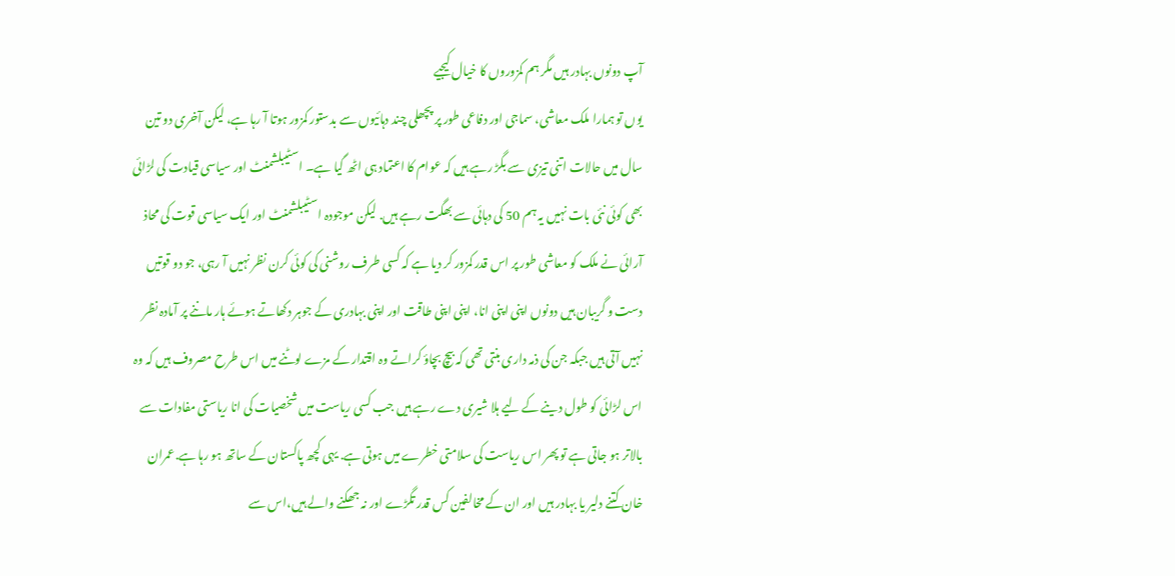آپ دونوں بہادر ہیں مگر ہم کمزوروں کا خیال کیجیے
یوں تو ہمارا ملک معاشی، سماجی اور دفاعی طور پر پچھلی چند دہائیوں سے بدستور کمزور ہوتا آ رہا ہے، لیکن آخری دو تین سال میں حالات اتنی تیزی سے بگڑ رہے ہیں کہ عوام کا اعتماد ہی اٹھ گیا ہے۔ اسٹیبلشمنٹ اور سیاسی قیادت کی لڑائی بھی کوئی نئی بات نہیں یہ ہم 50 کی دہائی سے بھگت رہے ہیں. لیکن موجودہ اسٹیبلشمنٹ اور ایک سیاسی قوت کی محاذ آرائی نے ملک کو معاشی طور پر اس قدر کمزور کر دیا ہے کہ کسی طرف روشنی کی کوئی کرن نظر نہیں آ رہی، جو دو قوتیں دست و گریبان ہیں دونوں اپنی اپنی انا، اپنی اپنی طاقت اور اپنی بہادری کے جوہر دکھاتے ہوئے ہار ماننے پر آمادہ نظر نہیں آتی ہیں جبکہ جن کی ذمہ داری بنتی تھی کہ بیچ بچاؤ کراتے وہ اقتدار کے مزے لوٹنے میں اس طرح مصروف ہیں کہ وہ اس لڑائی کو طول دینے کے لیے ہلا شیری دے رہے ہیں جب کسی ریاست میں شخصیات کی انا ریاستی مفادات سے بالاتر ہو جاتی ہے تو پھر اس ریاست کی سلامتی خطرے میں ہوتی ہے. یہی کچھ پاکستان کے ساتھ ہو رہا ہے.عمران خان کتنے دلیر یا بہادر ہیں اور ان کے مخالفین کس قدر تگڑے اور نہ جھکنے والے ہیں،اس سے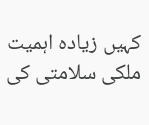کہیں زیادہ اہمیت ملکی سلامتی کی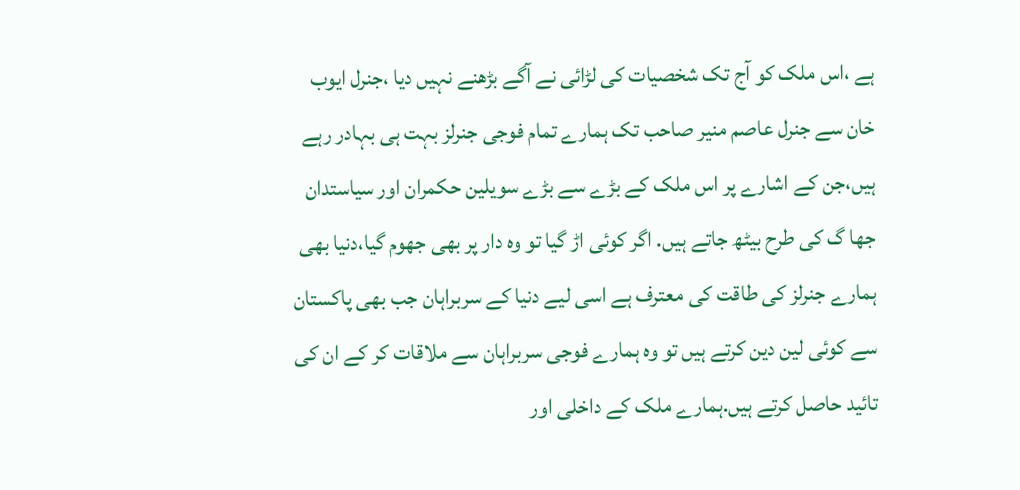ہے ،اس ملک کو آج تک شخصیات کی لڑائی نے آگے بڑھنے نہیں دیا ،جنرل ایوب خان سے جنرل عاصم منیر صاحب تک ہمارے تمام فوجی جنرلز بہت ہی بہادر رہے ہیں،جن کے اشارے پر اس ملک کے بڑے سے بڑے سویلین حکمران اور سیاستدان جھا گ کی طرح بیٹھ جاتے ہیں. اگر کوئی اڑ گیا تو وہ دار پر بھی جھوم گیا،دنیا بھی ہمارے جنرلز کی طاقت کی معترف ہے اسی لیے دنیا کے سربراہان جب بھی پاکستان سے کوئی لین دین کرتے ہیں تو وہ ہمارے فوجی سربراہان سے ملاقات کر کے ان کی تائید حاصل کرتے ہیں.ہمارے ملک کے داخلی اور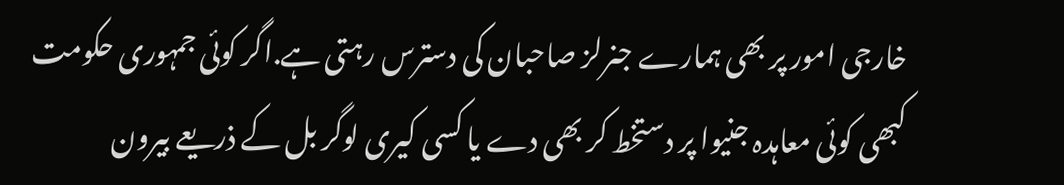خارجی امور پر بھی ہمارے جنرلز صاحبان کی دسترس رہتی ہے.اگر کوئی جمہوری حکومت کبھی کوئی معاہدہ جنیوا پر دستخط کر بھی دے یا کسی کیری لوگر بل کے ذریعے بیرون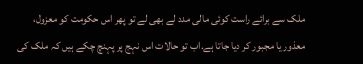ملک سے برائے راست کوئی مالی مدد لے بھی لے تو پھر اس حکومت کو معزول، معذور یا مجبور کر دیا جاتا ہے.اب تو حالات اس نہج پر پہنچ چکے ہیں کہ ملک کی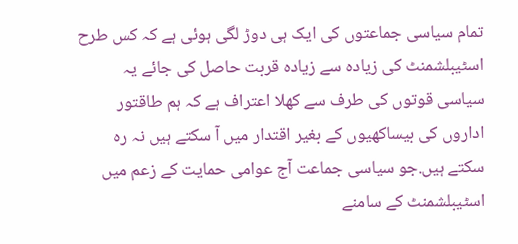تمام سیاسی جماعتوں کی ایک ہی دوڑ لگی ہوئی ہے کہ کس طرح اسٹیبلشمنٹ کی زیادہ سے زیادہ قربت حاصل کی جائے یہ سیاسی قوتوں کی طرف سے کھلا اعتراف ہے کہ ہم طاقتور اداروں کی بیساکھیوں کے بغیر اقتدار میں آ سکتے ہیں نہ رہ سکتے ہیں.جو سیاسی جماعت آج عوامی حمایت کے زعم میں اسٹیبلشمنٹ کے سامنے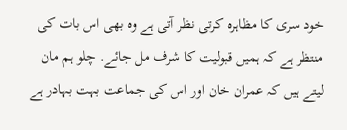خود سری کا مظاہرہ کرتی نظر آتی ہے وہ بھی اس بات کی منتظر ہے کہ ہمیں قبولیت کا شرف مل جائے. چلو ہم مان لیتے ہیں کہ عمران خان اور اس کی جماعت بہت بہادر ہے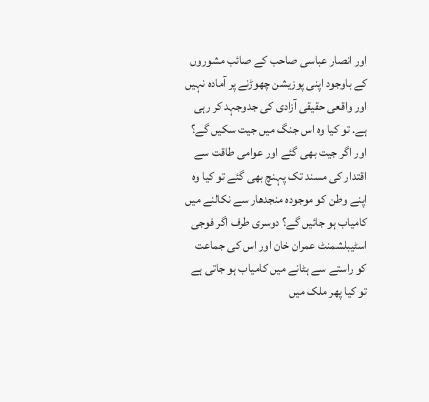اور انصار عباسی صاحب کے صائب مشوروں کے باوجود اپنی پوزیشن چھوڑنے پر آمادہ نہیں اور واقعی حقیقی آزادی کی جدوجہد کر رہی ہے. تو کیا وہ اس جنگ میں جیت سکیں گے؟ اور اگر جیت بھی گئے اور عوامی طاقت سے اقتدار کی مسند تک پہنچ بھی گئے تو کیا وہ اپنے وطن کو موجودہ منجدھار سے نکالنے میں کامیاب ہو جائیں گے؟ دوسری طرف اگر فوجی اسٹیبلشمنٹ عمران خان اور اس کی جماعت کو راستے سے ہٹانے میں کامیاب ہو جاتی ہے تو کیا پھر ملک میں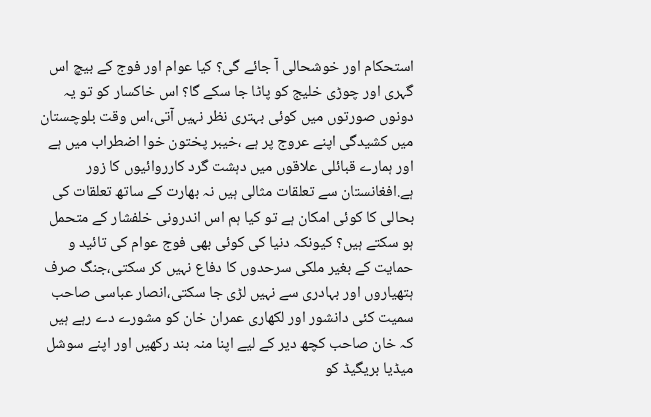استحکام اور خوشحالی آ جائے گی؟ کیا عوام اور فوج کے بیچ اس گہری اور چوڑی خلیج کو پاٹا جا سکے گا؟ اس خاکسار کو تو یہ دونوں صورتوں میں کوئی بہتری نظر نہیں آتی،اس وقت بلوچستان میں کشیدگی اپنے عروج پر ہے ،خیبر پختون خوا اضطراب میں ہے اور ہمارے قبائلی علاقوں میں دہشت گرد کارروائیوں کا زور ہے.افغانستان سے تعلقات مثالی ہیں نہ بھارت کے ساتھ تعلقات کی بحالی کا کوئی امکان ہے تو کیا ہم اس اندرونی خلفشار کے متحمل ہو سکتے ہیں؟ کیونکہ دنیا کی کوئی بھی فوج عوام کی تائید و حمایت کے بغیر ملکی سرحدوں کا دفاع نہیں کر سکتی،جنگ صرف ہتھیاروں اور بہادری سے نہیں لڑی جا سکتی،انصار عباسی صاحب سمیت کئی دانشور اور لکھاری عمران خان کو مشورے دے رہے ہیں کہ خان صاحب کچھ دیر کے لیے اپنا منہ بند رکھیں اور اپنے سوشل میڈیا بریگیڈ کو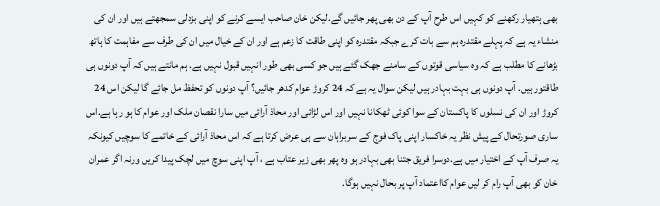بھی ہتھیار رکھنے کو کہیں اس طرح آپ کے دن بھی پھر جائیں گے.لیکن خان صاحب ایسے کرنے کو اپنی بزدلی سمجھتے ہیں اور ان کی منشاء یہ ہے کہ پہلے مقتدرہ ہم سے بات کرے جبکہ مقتدرہ کو اپنی طاقت کا زعم ہے اور ان کے خیال میں ان کی طرف سے مفاہمت کا ہاتھ بڑھانے کا مطلب ہے کہ وہ سیاسی قوتوں کے سامنے جھک گئے ہیں جو کسی بھی طور انہیں قبول نہیں ہے. ہم مانتے ہیں کہ آپ دونوں ہی طاقتور ہیں. آپ دونوں ہی بہت بہادر ہیں لیکن سوال یہ ہے کہ 24 کروڑ عوام کدھر جائیں؟ آپ دونوں کو تحفظ مل جائے گا لیکن اس 24 کروڑ اور ان کی نسلوں کا پاکستان کے سوا کوئی ٹھکانا نہیں اور اس لڑائی اور محاذ آرائی میں سارا نقصان ملک اور عوام کا ہو رہا ہے.اس ساری صورتحال کے پیش نظر یہ خاکسار اپنی پاک فوج کے سربراہان سے ہی عرض کرتا ہے کہ اس محاذ آرائی کے خاتمے کا سوچیں کیونکہ یہ صرف آپ کے اختیار میں ہے.دوسرا فریق جتنا بھی بہادر ہو وہ پھر بھی زیر عتاب ہے ، آپ اپنی سوچ میں لچک پیدا کریں ورنہ اگر عمران خان کو بھی آپ رام کر لیں عوام کااعتماد آپ پر بحال نہیں ہوگا.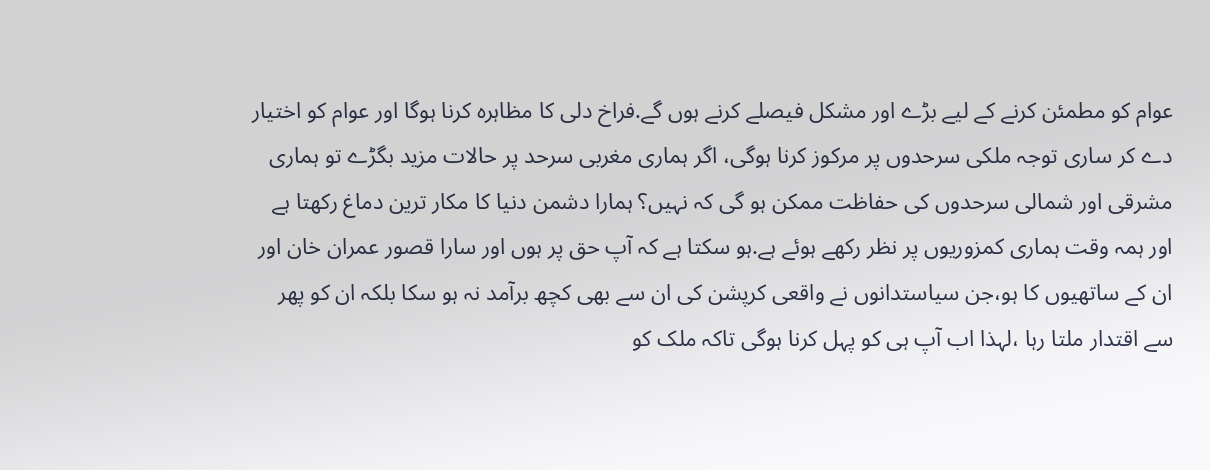عوام کو مطمئن کرنے کے لیے بڑے اور مشکل فیصلے کرنے ہوں گے.فراخ دلی کا مظاہرہ کرنا ہوگا اور عوام کو اختیار دے کر ساری توجہ ملکی سرحدوں پر مرکوز کرنا ہوگی، اگر ہماری مغربی سرحد پر حالات مزید بگڑے تو ہماری مشرقی اور شمالی سرحدوں کی حفاظت ممکن ہو گی کہ نہیں؟ ہمارا دشمن دنیا کا مکار ترین دماغ رکھتا ہے اور ہمہ وقت ہماری کمزوریوں پر نظر رکھے ہوئے ہے.ہو سکتا ہے کہ آپ حق پر ہوں اور سارا قصور عمران خان اور ان کے ساتھیوں کا ہو،جن سیاستدانوں نے واقعی کرپشن کی ان سے بھی کچھ برآمد نہ ہو سکا بلکہ ان کو پھر سے اقتدار ملتا رہا ،لہذا اب آپ ہی کو پہل کرنا ہوگی تاکہ ملک کو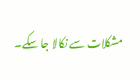مشکلات سے نکالا جا سکے۔